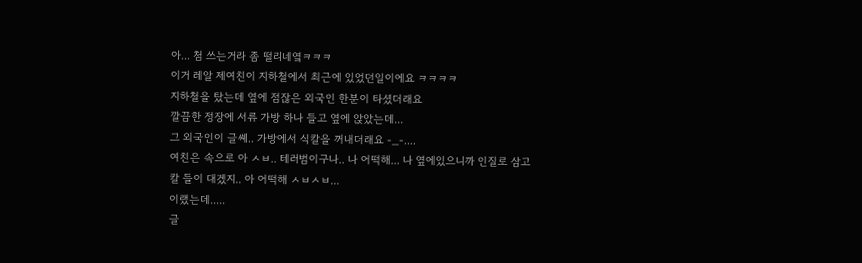아... 첨 쓰는거라 좀 떨리네옄ㅋㅋㅋ
이거 레알 제여친이 지하철에서 최근에 있었던일이에요 ㅋㅋㅋㅋ
지하철을 탔는데 옆에 점잖은 외국인 한분이 타셨더래요
깔끔한 정장에 서류 가방 하나 들고 옆에 앉았는데...
그 외국인이 글쎼.. 가방에서 식칼을 꺼내더래요 -_-....
여친은 속으로 아 ㅅㅂ.. 테러범이구나.. 나 어떡해... 나 옆에있으니까 인질로 삼고
칼 들이 대겠지.. 아 어떡해 ㅅㅂㅅㅂ...
이랬는데.....
글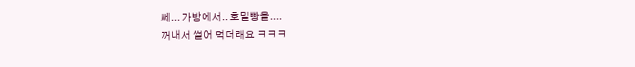쎄... 가방에서.. 호밀빵을....
꺼내서 썰어 먹더래요 ㅋㅋㅋ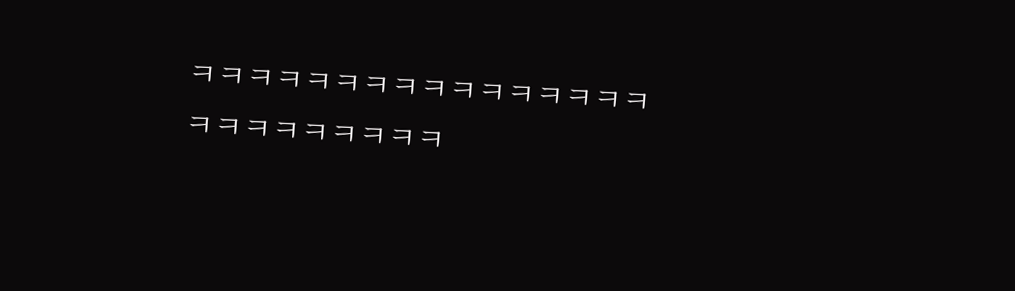ㅋㅋㅋㅋㅋㅋㅋㅋㅋㅋㅋㅋㅋㅋㅋㅋㅋㅋㅋㅋㅋㅋㅋㅋㅋ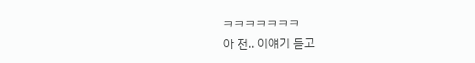ㅋㅋㅋㅋㅋㅋㅋ
아 전.. 이얘기 듣고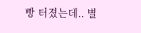빵 터졌는데.. 별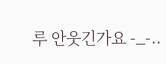루 안웃긴가요 -_-..